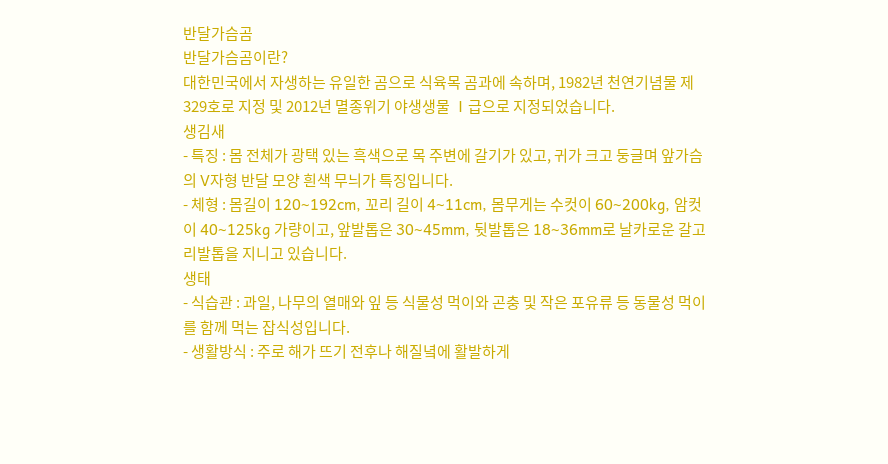반달가슴곰
반달가슴곰이란?
대한민국에서 자생하는 유일한 곰으로 식육목 곰과에 속하며, 1982년 천연기념물 제329호로 지정 및 2012년 멸종위기 야생생물 Ⅰ급으로 지정되었습니다.
생김새
- 특징 : 몸 전체가 광택 있는 흑색으로 목 주변에 갈기가 있고, 귀가 크고 둥글며 앞가슴의 V자형 반달 모양 흰색 무늬가 특징입니다.
- 체형 : 몸길이 120~192cm, 꼬리 길이 4~11cm, 몸무게는 수컷이 60~200kg, 암컷이 40~125kg 가량이고, 앞발톱은 30~45mm, 뒷발톱은 18~36mm로 날카로운 갈고리발톱을 지니고 있습니다.
생태
- 식습관 : 과일, 나무의 열매와 잎 등 식물성 먹이와 곤충 및 작은 포유류 등 동물성 먹이를 함께 먹는 잡식성입니다.
- 생활방식 : 주로 해가 뜨기 전후나 해질녘에 활발하게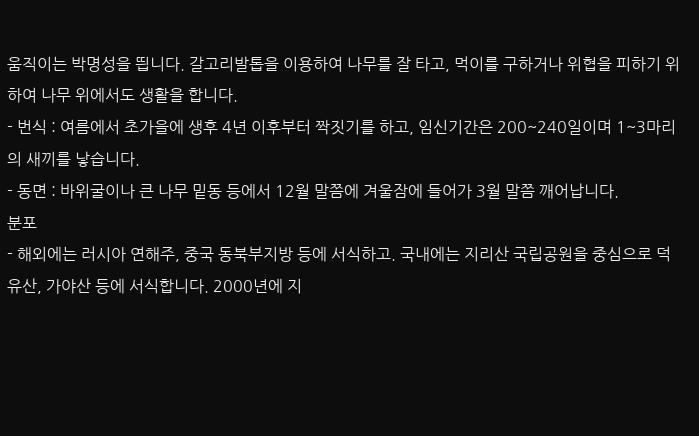움직이는 박명성을 띕니다. 갈고리발톱을 이용하여 나무를 잘 타고, 먹이를 구하거나 위협을 피하기 위하여 나무 위에서도 생활을 합니다.
- 번식 : 여름에서 초가을에 생후 4년 이후부터 짝짓기를 하고, 임신기간은 200~240일이며 1~3마리의 새끼를 낳습니다.
- 동면 : 바위굴이나 큰 나무 밑동 등에서 12월 말쯤에 겨울잠에 들어가 3월 말쯤 깨어납니다.
분포
- 해외에는 러시아 연해주, 중국 동북부지방 등에 서식하고. 국내에는 지리산 국립공원을 중심으로 덕유산, 가야산 등에 서식합니다. 2000년에 지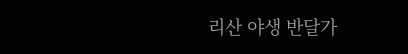리산 야생 반달가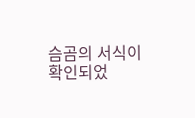슴곰의 서식이 확인되었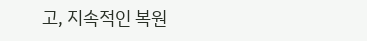고, 지속적인 복원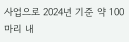사업으로 2024년 기준 약 100마리 내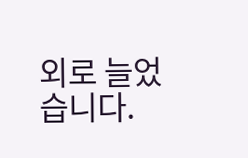외로 늘었습니다.